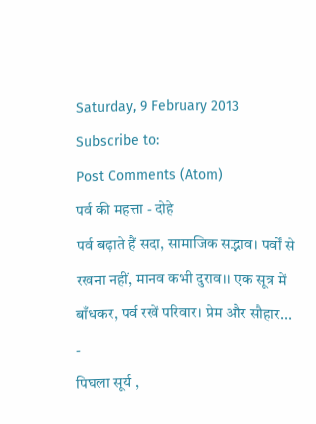Saturday, 9 February 2013
Subscribe to:
Post Comments (Atom)
पर्व की महत्ता - दोहे
पर्व बढ़ाते हैं सदा, सामाजिक सद्भाव। पर्वों से रखना नहीं, मानव कभी दुराव।। एक सूत्र में बाँधकर, पर्व रखें परिवार। प्रेम और सौहार...
-
पिघला सूर्य ,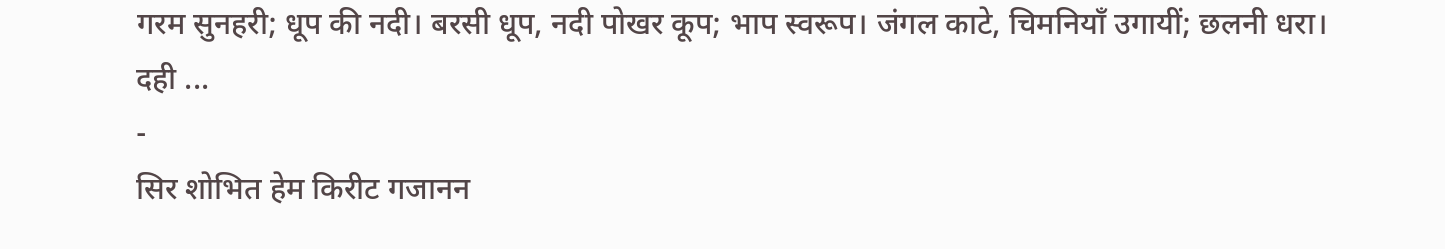गरम सुनहरी; धूप की नदी। बरसी धूप, नदी पोखर कूप; भाप स्वरूप। जंगल काटे, चिमनियाँ उगायीं; छलनी धरा। दही ...
-
सिर शोभित हेम किरीट गजानन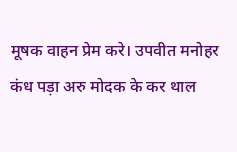मूषक वाहन प्रेम करे। उपवीत मनोहर कंध पड़ा अरु मोदक के कर थाल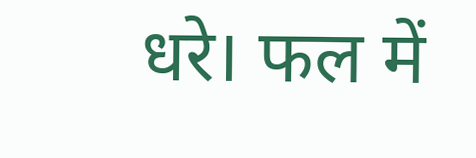धरे। फल में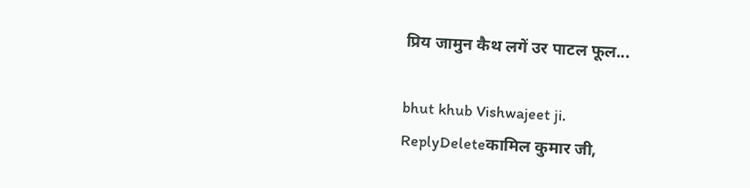प्रिय जामुन कैथ लगें उर पाटल फूल...

bhut khub Vishwajeet ji.
ReplyDeleteकामिल कुमार जी,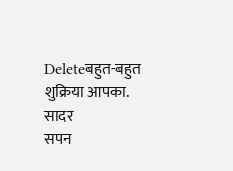Deleteबहुत-बहुत शुक्रिया आपका.
सादर
सपन